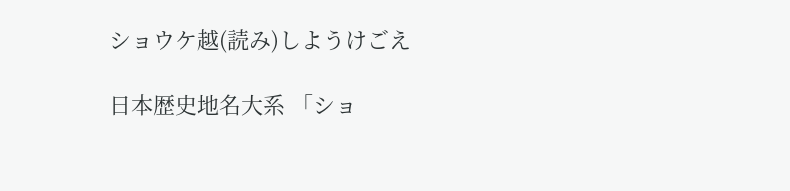ショウケ越(読み)しようけごえ

日本歴史地名大系 「ショ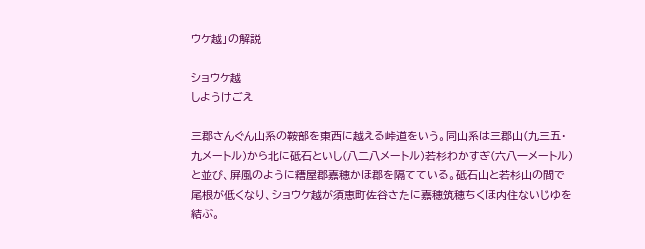ウケ越」の解説

ショウケ越
しようけごえ

三郡さんぐん山系の鞍部を東西に越える峠道をいう。同山系は三郡山(九三五・九メートル)から北に砥石といし(八二八メートル)若杉わかすぎ(六八一メートル)と並び、屏風のように糟屋郡嘉穂かほ郡を隔てている。砥石山と若杉山の間で尾根が低くなり、ショウケ越が須恵町佐谷さたに嘉穂筑穂ちくほ内住ないじゆを結ぶ。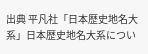出典 平凡社「日本歴史地名大系」日本歴史地名大系につい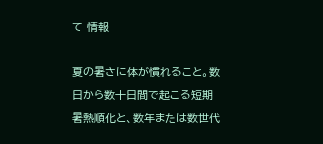て 情報

夏の暑さに体が慣れること。数日から数十日間で起こる短期暑熱順化と、数年または数世代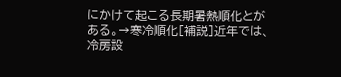にかけて起こる長期暑熱順化とがある。→寒冷順化[補説]近年では、冷房設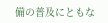備の普及にともな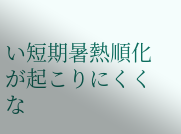い短期暑熱順化が起こりにくくな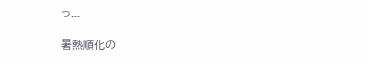っ...

暑熱順化の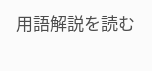用語解説を読む